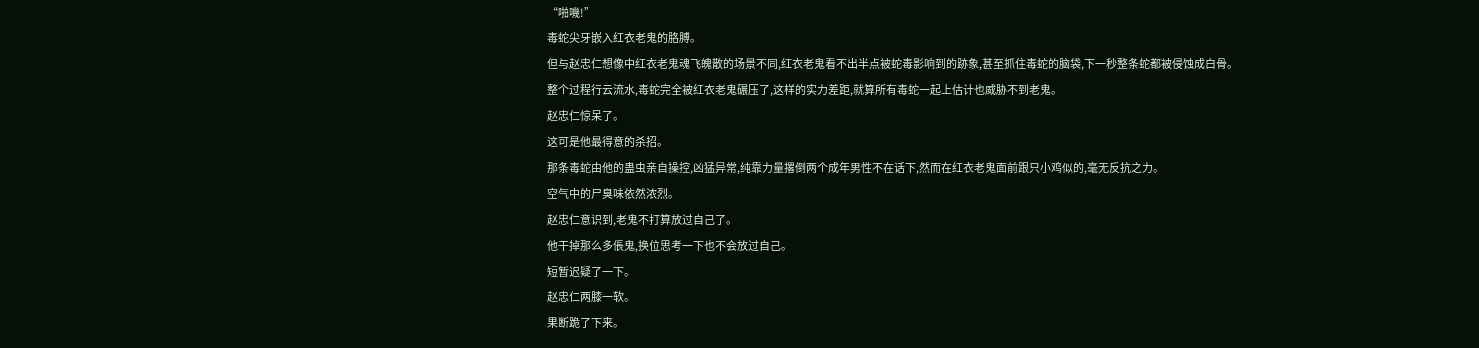“啪嘰!”
毒蛇尖牙嵌入红衣老鬼的胳膊。
但与赵忠仁想像中红衣老鬼魂飞魄散的场景不同,红衣老鬼看不出半点被蛇毒影响到的跡象,甚至抓住毒蛇的脑袋,下一秒整条蛇都被侵蚀成白骨。
整个过程行云流水,毒蛇完全被红衣老鬼碾压了,这样的实力差距,就算所有毒蛇一起上估计也威胁不到老鬼。
赵忠仁惊呆了。
这可是他最得意的杀招。
那条毒蛇由他的蛊虫亲自操控,凶猛异常,纯靠力量撂倒两个成年男性不在话下,然而在红衣老鬼面前跟只小鸡似的,毫无反抗之力。
空气中的尸臭味依然浓烈。
赵忠仁意识到,老鬼不打算放过自己了。
他干掉那么多倀鬼,换位思考一下也不会放过自己。
短暂迟疑了一下。
赵忠仁两膝一软。
果断跪了下来。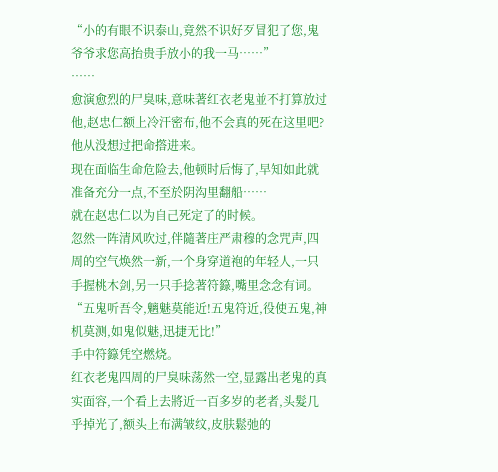“小的有眼不识泰山,竟然不识好歹冒犯了您,鬼爷爷求您高抬贵手放小的我一马……”
……
愈演愈烈的尸臭味,意味著红衣老鬼並不打算放过他,赵忠仁额上冷汗密布,他不会真的死在这里吧?
他从没想过把命撘进来。
现在面临生命危险去,他顿时后悔了,早知如此就准备充分一点,不至於阴沟里翻船……
就在赵忠仁以为自己死定了的时候。
忽然一阵清风吹过,伴隨著庄严肃穆的念咒声,四周的空气焕然一新,一个身穿道袍的年轻人,一只手握桃木剑,另一只手捻著符籙,嘴里念念有词。
“五鬼听吾令,魑魅莫能近!五鬼符近,役使五鬼,神机莫测,如鬼似魅,迅捷无比!”
手中符籙凭空燃烧。
红衣老鬼四周的尸臭味荡然一空,显露出老鬼的真实面容,一个看上去將近一百多岁的老者,头髮几乎掉光了,额头上布满皱纹,皮肤鬆弛的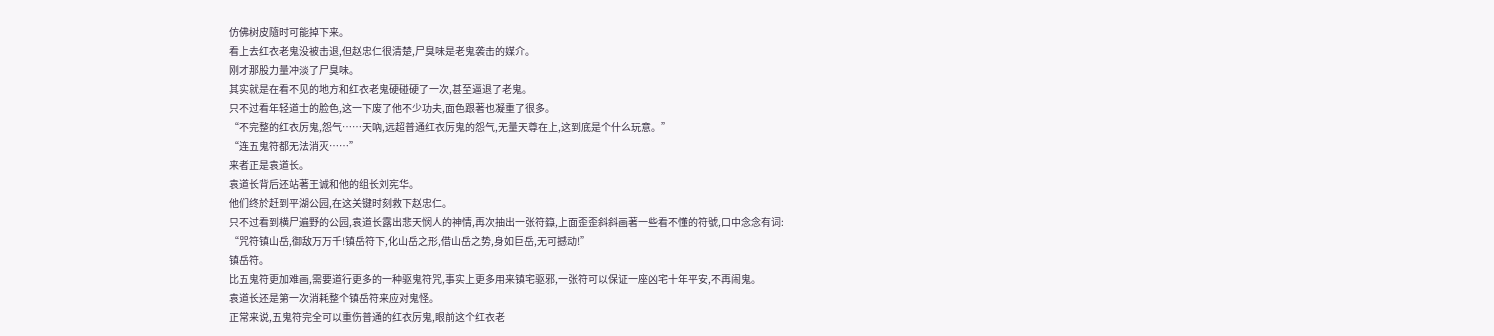仿佛树皮隨时可能掉下来。
看上去红衣老鬼没被击退,但赵忠仁很清楚,尸臭味是老鬼袭击的媒介。
刚才那股力量冲淡了尸臭味。
其实就是在看不见的地方和红衣老鬼硬碰硬了一次,甚至逼退了老鬼。
只不过看年轻道士的脸色,这一下废了他不少功夫,面色跟著也凝重了很多。
“不完整的红衣厉鬼,怨气……天吶,远超普通红衣厉鬼的怨气,无量天尊在上,这到底是个什么玩意。”
“连五鬼符都无法消灭……”
来者正是袁道长。
袁道长背后还站著王诚和他的组长刘宪华。
他们终於赶到平湖公园,在这关键时刻救下赵忠仁。
只不过看到横尸遍野的公园,袁道长露出悲天悯人的神情,再次抽出一张符籙,上面歪歪斜斜画著一些看不懂的符號,口中念念有词:
“咒符镇山岳,御敌万万千!镇岳符下,化山岳之形,借山岳之势,身如巨岳,无可撼动!”
镇岳符。
比五鬼符更加难画,需要道行更多的一种驱鬼符咒,事实上更多用来镇宅驱邪,一张符可以保证一座凶宅十年平安,不再闹鬼。
袁道长还是第一次消耗整个镇岳符来应对鬼怪。
正常来说,五鬼符完全可以重伤普通的红衣厉鬼,眼前这个红衣老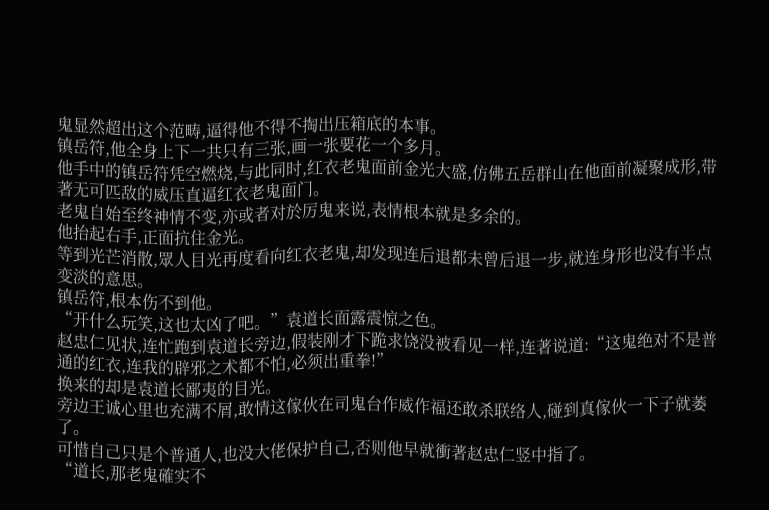鬼显然超出这个范畴,逼得他不得不掏出压箱底的本事。
镇岳符,他全身上下一共只有三张,画一张要花一个多月。
他手中的镇岳符凭空燃烧,与此同时,红衣老鬼面前金光大盛,仿佛五岳群山在他面前凝聚成形,带著无可匹敌的威压直逼红衣老鬼面门。
老鬼自始至终神情不变,亦或者对於厉鬼来说,表情根本就是多余的。
他抬起右手,正面抗住金光。
等到光芒消散,眾人目光再度看向红衣老鬼,却发现连后退都未曾后退一步,就连身形也没有半点变淡的意思。
镇岳符,根本伤不到他。
“开什么玩笑,这也太凶了吧。”袁道长面露震惊之色。
赵忠仁见状,连忙跑到袁道长旁边,假装刚才下跪求饶没被看见一样,连著说道:“这鬼绝对不是普通的红衣,连我的辟邪之术都不怕,必须出重拳!”
换来的却是袁道长鄙夷的目光。
旁边王诚心里也充满不屑,敢情这傢伙在司鬼台作威作福还敢杀联络人,碰到真傢伙一下子就萎了。
可惜自己只是个普通人,也没大佬保护自己,否则他早就衝著赵忠仁竖中指了。
“道长,那老鬼確实不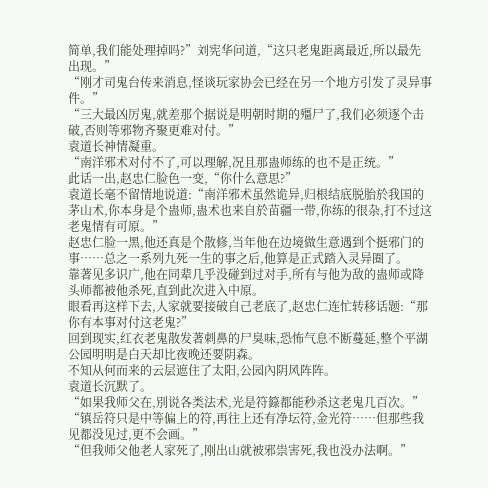简单,我们能处理掉吗?”刘宪华问道,“这只老鬼距离最近,所以最先出现。”
“刚才司鬼台传来消息,怪谈玩家协会已经在另一个地方引发了灵异事件。”
“三大最凶厉鬼,就差那个据说是明朝时期的殭尸了,我们必须逐个击破,否则等邪物齐聚更难对付。”
袁道长神情凝重。
“南洋邪术对付不了,可以理解,况且那蛊师练的也不是正统。”
此话一出,赵忠仁脸色一变,“你什么意思?”
袁道长毫不留情地说道:“南洋邪术虽然诡异,归根结底脱胎於我国的茅山术,你本身是个蛊师,蛊术也来自於苗疆一带,你练的很杂,打不过这老鬼情有可原。”
赵忠仁脸一黑,他还真是个散修,当年他在边境做生意遇到个挺邪门的事……总之一系列九死一生的事之后,他算是正式踏入灵异圈了。
靠著见多识广,他在同辈几乎没碰到过对手,所有与他为敌的蛊师或降头师都被他杀死,直到此次进入中原。
眼看再这样下去,人家就要接破自己老底了,赵忠仁连忙转移话题:“那你有本事对付这老鬼?”
回到现实,红衣老鬼散发著刺鼻的尸臭味,恐怖气息不断蔓延,整个平湖公园明明是白天却比夜晚还要阴森。
不知从何而来的云层遮住了太阳,公园內阴风阵阵。
袁道长沉默了。
“如果我师父在,別说各类法术,光是符籙都能秒杀这老鬼几百次。”
“镇岳符只是中等偏上的符,再往上还有净坛符,金光符……但那些我见都没见过,更不会画。”
“但我师父他老人家死了,刚出山就被邪祟害死,我也没办法啊。”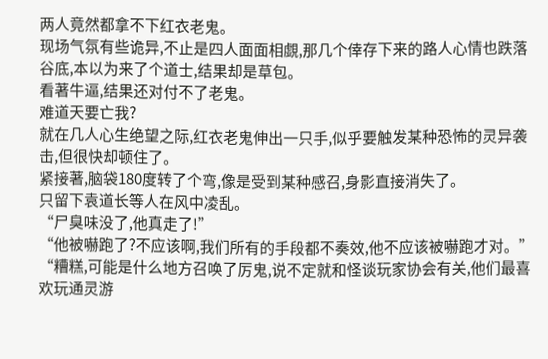两人竟然都拿不下红衣老鬼。
现场气氛有些诡异,不止是四人面面相覷,那几个倖存下来的路人心情也跌落谷底,本以为来了个道士,结果却是草包。
看著牛逼,结果还对付不了老鬼。
难道天要亡我?
就在几人心生绝望之际,红衣老鬼伸出一只手,似乎要触发某种恐怖的灵异袭击,但很快却顿住了。
紧接著,脑袋180度转了个弯,像是受到某种感召,身影直接消失了。
只留下袁道长等人在风中凌乱。
“尸臭味没了,他真走了!”
“他被嚇跑了?不应该啊,我们所有的手段都不奏效,他不应该被嚇跑才对。”
“糟糕,可能是什么地方召唤了厉鬼,说不定就和怪谈玩家协会有关,他们最喜欢玩通灵游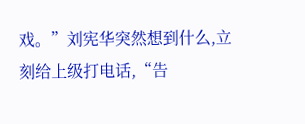戏。”刘宪华突然想到什么,立刻给上级打电话,“告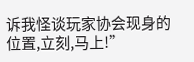诉我怪谈玩家协会现身的位置,立刻,马上!”